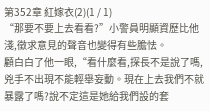第352章 紅嫁衣(2)(1 / 1)
“那要不要上去看看?”小警員明顯資歷比他淺,徵求意見的聲音也變得有些膽怯。
顧白白了他一眼,“看什麼看,探長不是說了嗎,兇手不出現不能輕舉妄動。現在上去我們不就暴露了嗎?說不定這是她給我們設的套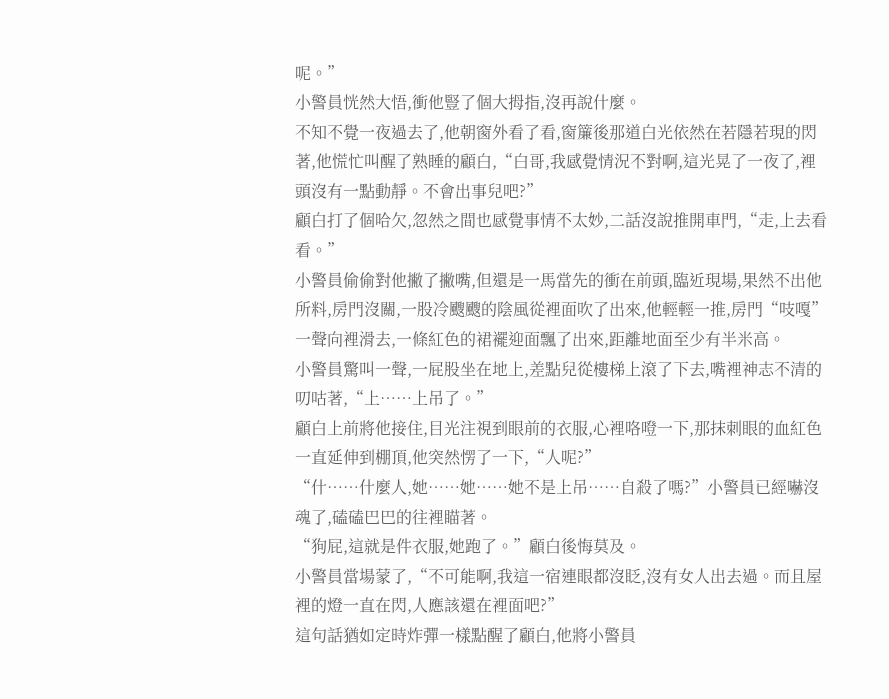呢。”
小警員恍然大悟,衝他豎了個大拇指,沒再說什麼。
不知不覺一夜過去了,他朝窗外看了看,窗簾後那道白光依然在若隱若現的閃著,他慌忙叫醒了熟睡的顧白,“白哥,我感覺情況不對啊,這光晃了一夜了,裡頭沒有一點動靜。不會出事兒吧?”
顧白打了個哈欠,忽然之間也感覺事情不太妙,二話沒說推開車門,“走,上去看看。”
小警員偷偷對他撇了撇嘴,但還是一馬當先的衝在前頭,臨近現場,果然不出他所料,房門沒關,一股冷颼颼的陰風從裡面吹了出來,他輕輕一推,房門“吱嘎”一聲向裡滑去,一條紅色的裙襬迎面飄了出來,距離地面至少有半米高。
小警員驚叫一聲,一屁股坐在地上,差點兒從樓梯上滾了下去,嘴裡神志不清的叨咕著,“上……上吊了。”
顧白上前將他接住,目光注視到眼前的衣服,心裡咯噔一下,那抹刺眼的血紅色一直延伸到棚頂,他突然愣了一下,“人呢?”
“什……什麼人,她……她……她不是上吊……自殺了嗎?”小警員已經嚇沒魂了,磕磕巴巴的往裡瞄著。
“狗屁,這就是件衣服,她跑了。”顧白後悔莫及。
小警員當場蒙了,“不可能啊,我這一宿連眼都沒眨,沒有女人出去過。而且屋裡的燈一直在閃,人應該還在裡面吧?”
這句話猶如定時炸彈一樣點醒了顧白,他將小警員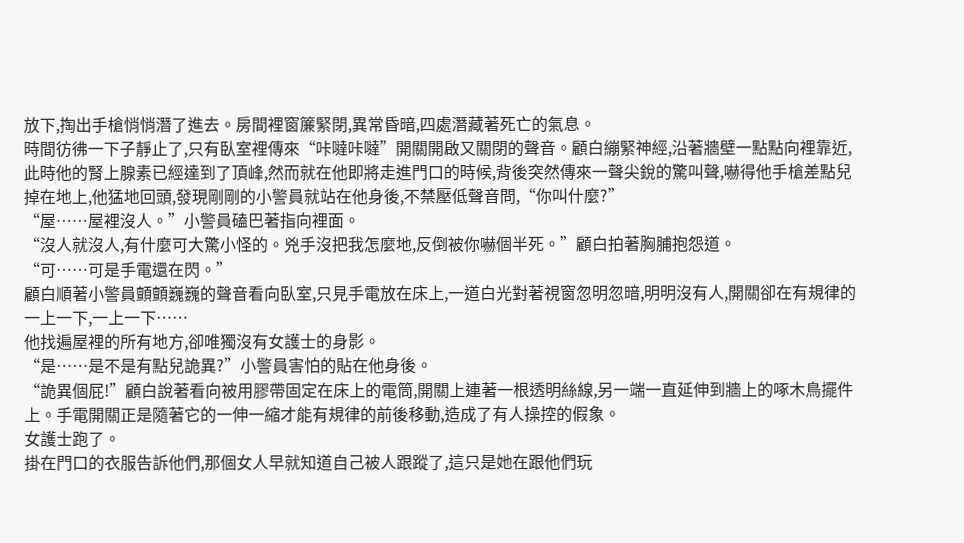放下,掏出手槍悄悄潛了進去。房間裡窗簾緊閉,異常昏暗,四處潛藏著死亡的氣息。
時間彷彿一下子靜止了,只有臥室裡傳來“咔噠咔噠”開關開啟又關閉的聲音。顧白繃緊神經,沿著牆壁一點點向裡靠近,此時他的腎上腺素已經達到了頂峰,然而就在他即將走進門口的時候,背後突然傳來一聲尖銳的驚叫聲,嚇得他手槍差點兒掉在地上,他猛地回頭,發現剛剛的小警員就站在他身後,不禁壓低聲音問,“你叫什麼?”
“屋……屋裡沒人。”小警員磕巴著指向裡面。
“沒人就沒人,有什麼可大驚小怪的。兇手沒把我怎麼地,反倒被你嚇個半死。”顧白拍著胸脯抱怨道。
“可……可是手電還在閃。”
顧白順著小警員顫顫巍巍的聲音看向臥室,只見手電放在床上,一道白光對著視窗忽明忽暗,明明沒有人,開關卻在有規律的一上一下,一上一下……
他找遍屋裡的所有地方,卻唯獨沒有女護士的身影。
“是……是不是有點兒詭異?”小警員害怕的貼在他身後。
“詭異個屁!”顧白說著看向被用膠帶固定在床上的電筒,開關上連著一根透明絲線,另一端一直延伸到牆上的啄木鳥擺件上。手電開關正是隨著它的一伸一縮才能有規律的前後移動,造成了有人操控的假象。
女護士跑了。
掛在門口的衣服告訴他們,那個女人早就知道自己被人跟蹤了,這只是她在跟他們玩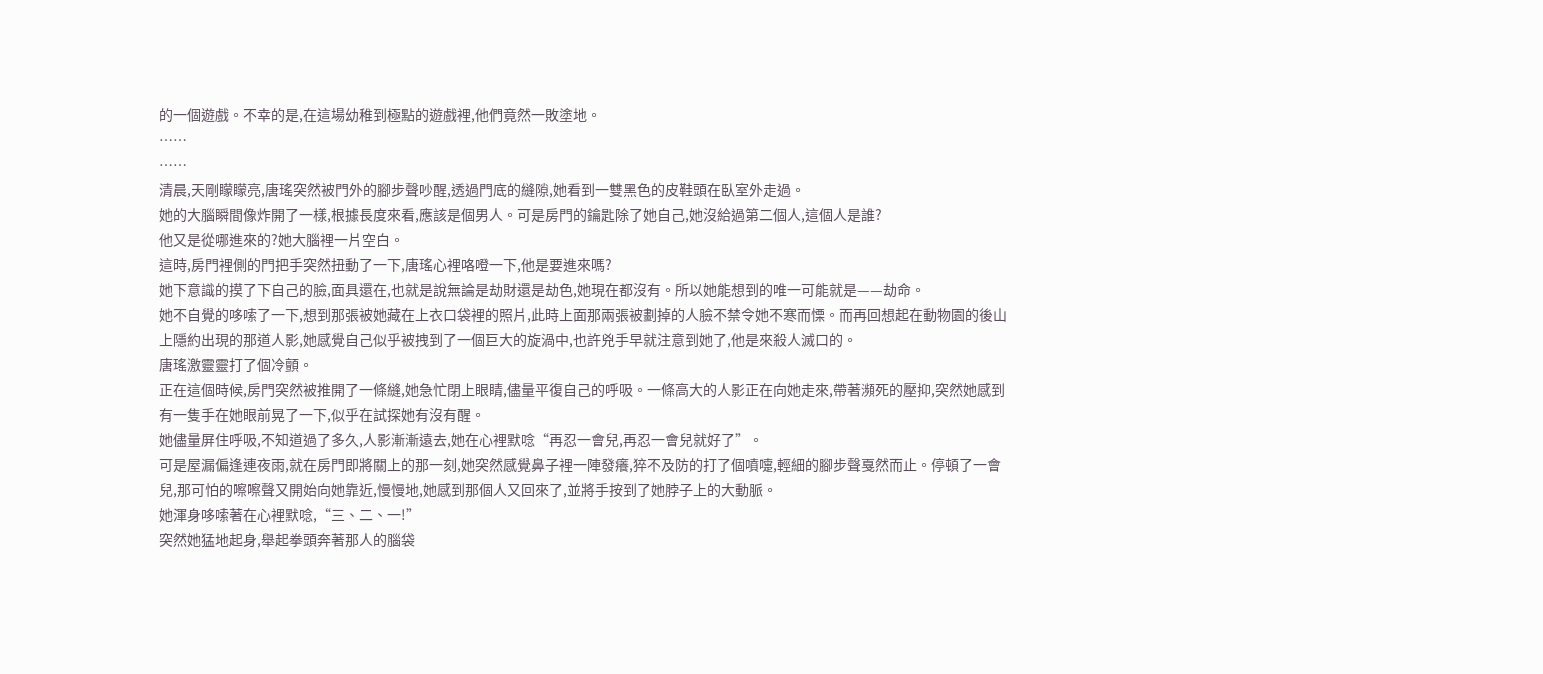的一個遊戲。不幸的是,在這場幼稚到極點的遊戲裡,他們竟然一敗塗地。
……
……
清晨,天剛矇矇亮,唐瑤突然被門外的腳步聲吵醒,透過門底的縫隙,她看到一雙黑色的皮鞋頭在臥室外走過。
她的大腦瞬間像炸開了一樣,根據長度來看,應該是個男人。可是房門的鑰匙除了她自己,她沒給過第二個人,這個人是誰?
他又是從哪進來的?她大腦裡一片空白。
這時,房門裡側的門把手突然扭動了一下,唐瑤心裡咯噔一下,他是要進來嗎?
她下意識的摸了下自己的臉,面具還在,也就是說無論是劫財還是劫色,她現在都沒有。所以她能想到的唯一可能就是——劫命。
她不自覺的哆嗦了一下,想到那張被她藏在上衣口袋裡的照片,此時上面那兩張被劃掉的人臉不禁令她不寒而慄。而再回想起在動物園的後山上隱約出現的那道人影,她感覺自己似乎被拽到了一個巨大的旋渦中,也許兇手早就注意到她了,他是來殺人滅口的。
唐瑤激靈靈打了個冷顫。
正在這個時候,房門突然被推開了一條縫,她急忙閉上眼睛,儘量平復自己的呼吸。一條高大的人影正在向她走來,帶著瀕死的壓抑,突然她感到有一隻手在她眼前晃了一下,似乎在試探她有沒有醒。
她儘量屏住呼吸,不知道過了多久,人影漸漸遠去,她在心裡默唸“再忍一會兒,再忍一會兒就好了”。
可是屋漏偏逢連夜雨,就在房門即將關上的那一刻,她突然感覺鼻子裡一陣發癢,猝不及防的打了個噴嚏,輕細的腳步聲戛然而止。停頓了一會兒,那可怕的嚓嚓聲又開始向她靠近,慢慢地,她感到那個人又回來了,並將手按到了她脖子上的大動脈。
她渾身哆嗦著在心裡默唸,“三、二、一!”
突然她猛地起身,舉起拳頭奔著那人的腦袋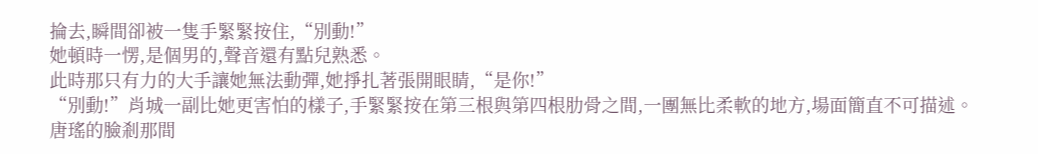掄去,瞬間卻被一隻手緊緊按住,“別動!”
她頓時一愣,是個男的,聲音還有點兒熟悉。
此時那只有力的大手讓她無法動彈,她掙扎著張開眼睛,“是你!”
“別動!”肖城一副比她更害怕的樣子,手緊緊按在第三根與第四根肋骨之間,一團無比柔軟的地方,場面簡直不可描述。
唐瑤的臉剎那間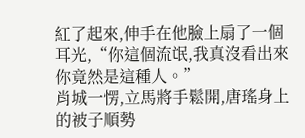紅了起來,伸手在他臉上扇了一個耳光,“你這個流氓,我真沒看出來你竟然是這種人。”
肖城一愣,立馬將手鬆開,唐瑤身上的被子順勢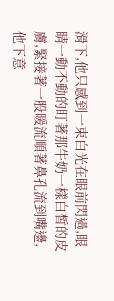滑下,他只感到一束白光在眼前閃過,眼睛一動不動的盯著那牛奶一樣白皙的皮膚,緊接著一股暖流順著鼻孔流到嘴邊,他下意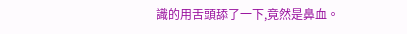識的用舌頭舔了一下,竟然是鼻血。